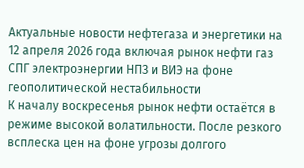Актуальные новости нефтегаза и энергетики на 12 апреля 2026 года включая рынок нефти газ СПГ электроэнергии НПЗ и ВИЭ на фоне геополитической нестабильности
К началу воскресенья рынок нефти остаётся в режиме высокой волатильности. После резкого всплеска цен на фоне угрозы долгого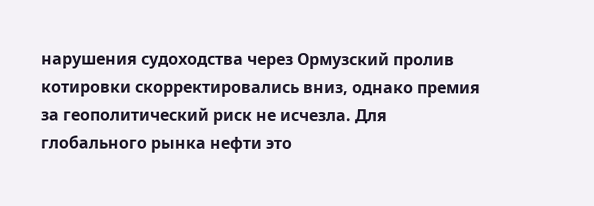нарушения судоходства через Ормузский пролив котировки скорректировались вниз, однако премия за геополитический риск не исчезла. Для глобального рынка нефти это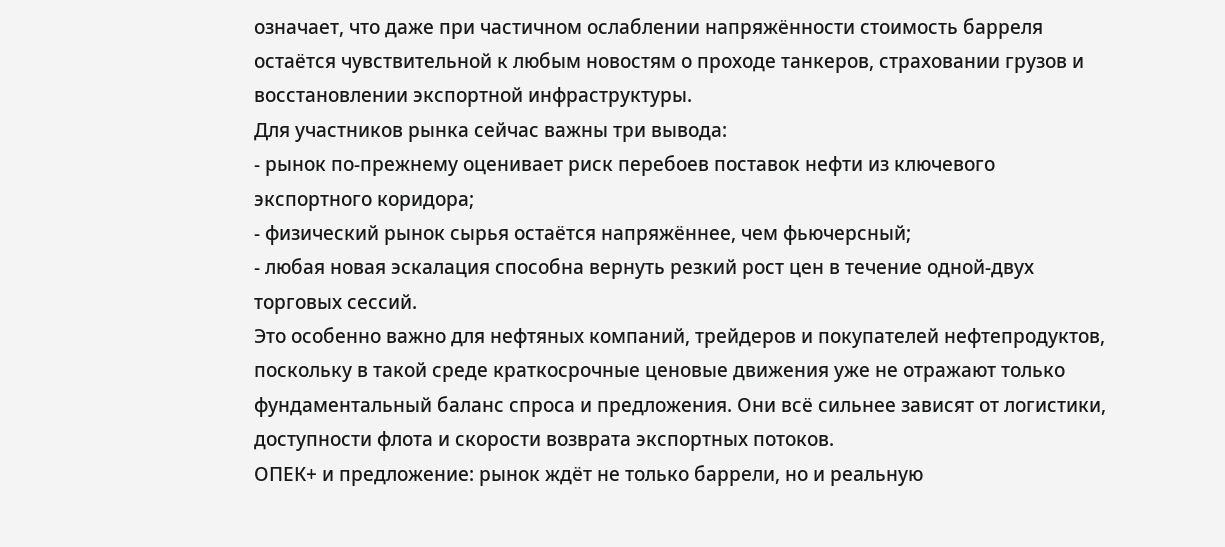означает, что даже при частичном ослаблении напряжённости стоимость барреля остаётся чувствительной к любым новостям о проходе танкеров, страховании грузов и восстановлении экспортной инфраструктуры.
Для участников рынка сейчас важны три вывода:
- рынок по-прежнему оценивает риск перебоев поставок нефти из ключевого экспортного коридора;
- физический рынок сырья остаётся напряжённее, чем фьючерсный;
- любая новая эскалация способна вернуть резкий рост цен в течение одной-двух торговых сессий.
Это особенно важно для нефтяных компаний, трейдеров и покупателей нефтепродуктов, поскольку в такой среде краткосрочные ценовые движения уже не отражают только фундаментальный баланс спроса и предложения. Они всё сильнее зависят от логистики, доступности флота и скорости возврата экспортных потоков.
ОПЕК+ и предложение: рынок ждёт не только баррели, но и реальную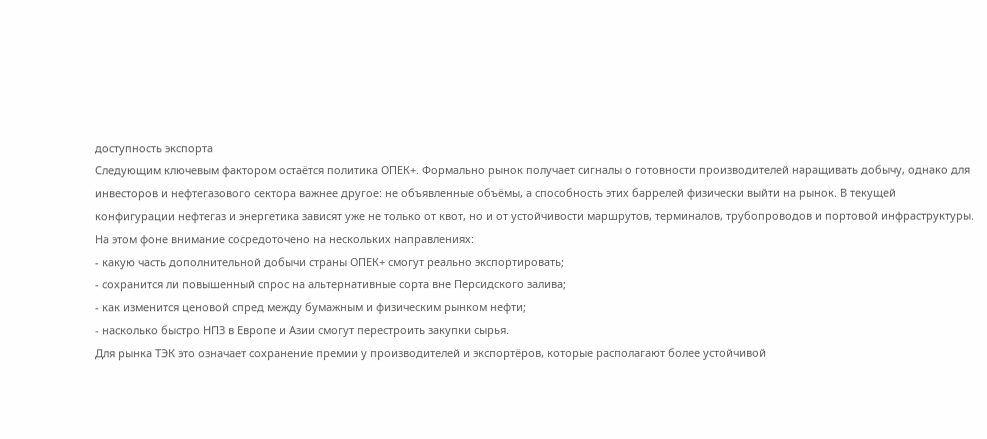доступность экспорта
Следующим ключевым фактором остаётся политика ОПЕК+. Формально рынок получает сигналы о готовности производителей наращивать добычу, однако для инвесторов и нефтегазового сектора важнее другое: не объявленные объёмы, а способность этих баррелей физически выйти на рынок. В текущей конфигурации нефтегаз и энергетика зависят уже не только от квот, но и от устойчивости маршрутов, терминалов, трубопроводов и портовой инфраструктуры.
На этом фоне внимание сосредоточено на нескольких направлениях:
- какую часть дополнительной добычи страны ОПЕК+ смогут реально экспортировать;
- сохранится ли повышенный спрос на альтернативные сорта вне Персидского залива;
- как изменится ценовой спред между бумажным и физическим рынком нефти;
- насколько быстро НПЗ в Европе и Азии смогут перестроить закупки сырья.
Для рынка ТЭК это означает сохранение премии у производителей и экспортёров, которые располагают более устойчивой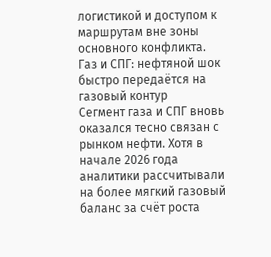логистикой и доступом к маршрутам вне зоны основного конфликта.
Газ и СПГ: нефтяной шок быстро передаётся на газовый контур
Сегмент газа и СПГ вновь оказался тесно связан с рынком нефти. Хотя в начале 2026 года аналитики рассчитывали на более мягкий газовый баланс за счёт роста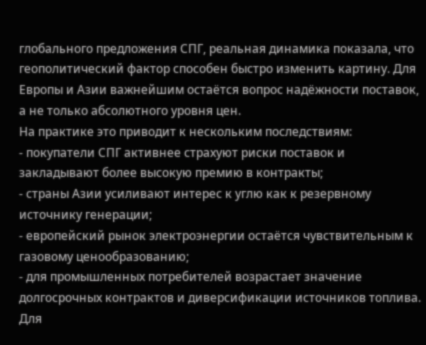глобального предложения СПГ, реальная динамика показала, что геополитический фактор способен быстро изменить картину. Для Европы и Азии важнейшим остаётся вопрос надёжности поставок, а не только абсолютного уровня цен.
На практике это приводит к нескольким последствиям:
- покупатели СПГ активнее страхуют риски поставок и закладывают более высокую премию в контракты;
- страны Азии усиливают интерес к углю как к резервному источнику генерации;
- европейский рынок электроэнергии остаётся чувствительным к газовому ценообразованию;
- для промышленных потребителей возрастает значение долгосрочных контрактов и диверсификации источников топлива.
Для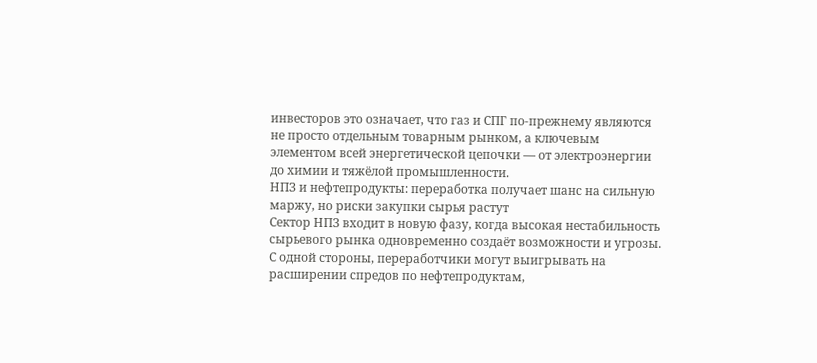инвесторов это означает, что газ и СПГ по-прежнему являются не просто отдельным товарным рынком, а ключевым элементом всей энергетической цепочки — от электроэнергии до химии и тяжёлой промышленности.
НПЗ и нефтепродукты: переработка получает шанс на сильную маржу, но риски закупки сырья растут
Сектор НПЗ входит в новую фазу, когда высокая нестабильность сырьевого рынка одновременно создаёт возможности и угрозы. С одной стороны, переработчики могут выигрывать на расширении спредов по нефтепродуктам,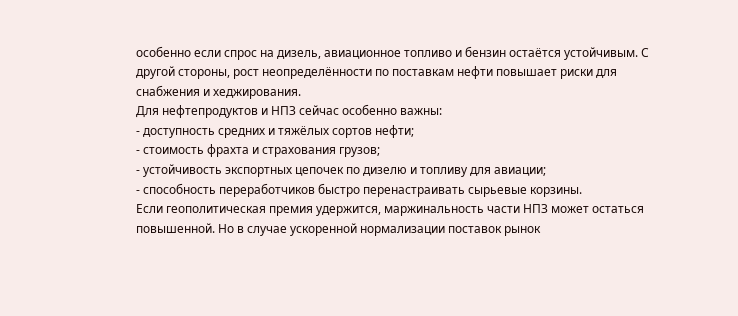особенно если спрос на дизель, авиационное топливо и бензин остаётся устойчивым. С другой стороны, рост неопределённости по поставкам нефти повышает риски для снабжения и хеджирования.
Для нефтепродуктов и НПЗ сейчас особенно важны:
- доступность средних и тяжёлых сортов нефти;
- стоимость фрахта и страхования грузов;
- устойчивость экспортных цепочек по дизелю и топливу для авиации;
- способность переработчиков быстро перенастраивать сырьевые корзины.
Если геополитическая премия удержится, маржинальность части НПЗ может остаться повышенной. Но в случае ускоренной нормализации поставок рынок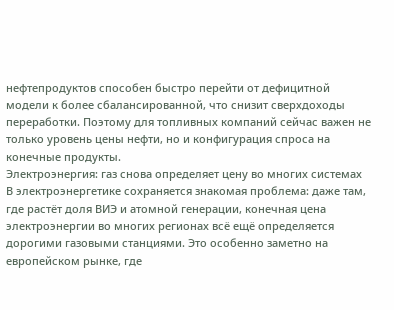нефтепродуктов способен быстро перейти от дефицитной модели к более сбалансированной, что снизит сверхдоходы переработки. Поэтому для топливных компаний сейчас важен не только уровень цены нефти, но и конфигурация спроса на конечные продукты.
Электроэнергия: газ снова определяет цену во многих системах
В электроэнергетике сохраняется знакомая проблема: даже там, где растёт доля ВИЭ и атомной генерации, конечная цена электроэнергии во многих регионах всё ещё определяется дорогими газовыми станциями. Это особенно заметно на европейском рынке, где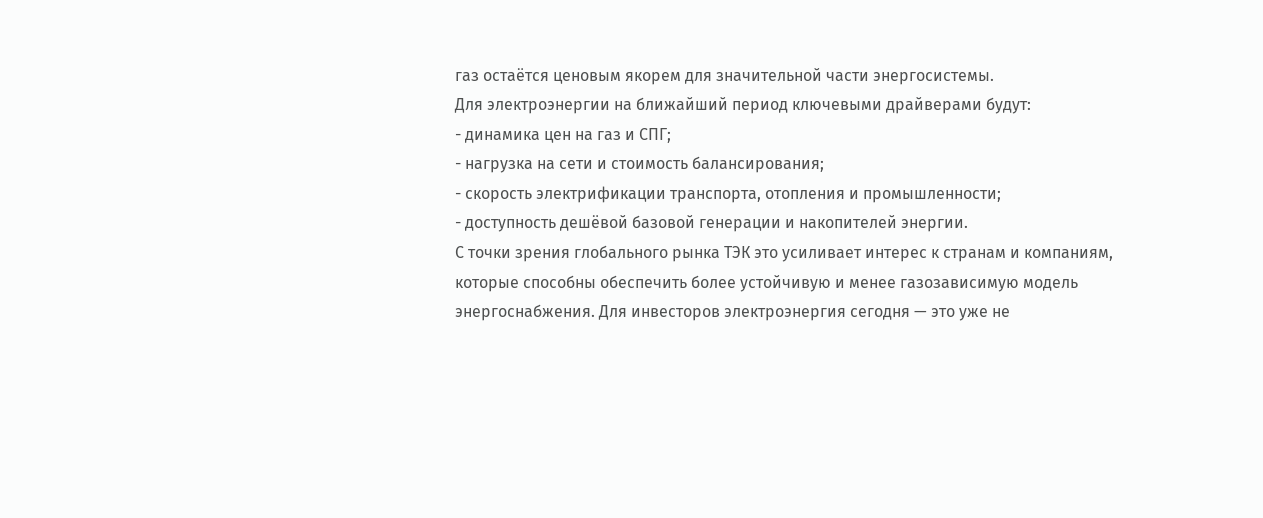газ остаётся ценовым якорем для значительной части энергосистемы.
Для электроэнергии на ближайший период ключевыми драйверами будут:
- динамика цен на газ и СПГ;
- нагрузка на сети и стоимость балансирования;
- скорость электрификации транспорта, отопления и промышленности;
- доступность дешёвой базовой генерации и накопителей энергии.
С точки зрения глобального рынка ТЭК это усиливает интерес к странам и компаниям, которые способны обеспечить более устойчивую и менее газозависимую модель энергоснабжения. Для инвесторов электроэнергия сегодня — это уже не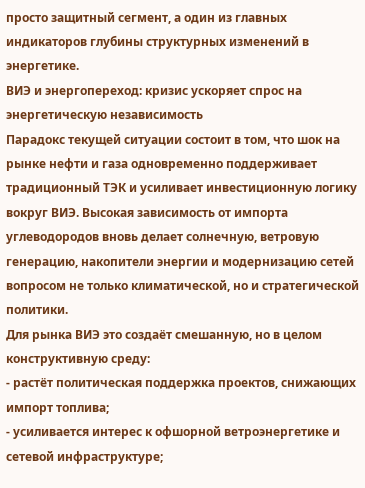просто защитный сегмент, а один из главных индикаторов глубины структурных изменений в энергетике.
ВИЭ и энергопереход: кризис ускоряет спрос на энергетическую независимость
Парадокс текущей ситуации состоит в том, что шок на рынке нефти и газа одновременно поддерживает традиционный ТЭК и усиливает инвестиционную логику вокруг ВИЭ. Высокая зависимость от импорта углеводородов вновь делает солнечную, ветровую генерацию, накопители энергии и модернизацию сетей вопросом не только климатической, но и стратегической политики.
Для рынка ВИЭ это создаёт смешанную, но в целом конструктивную среду:
- растёт политическая поддержка проектов, снижающих импорт топлива;
- усиливается интерес к офшорной ветроэнергетике и сетевой инфраструктуре;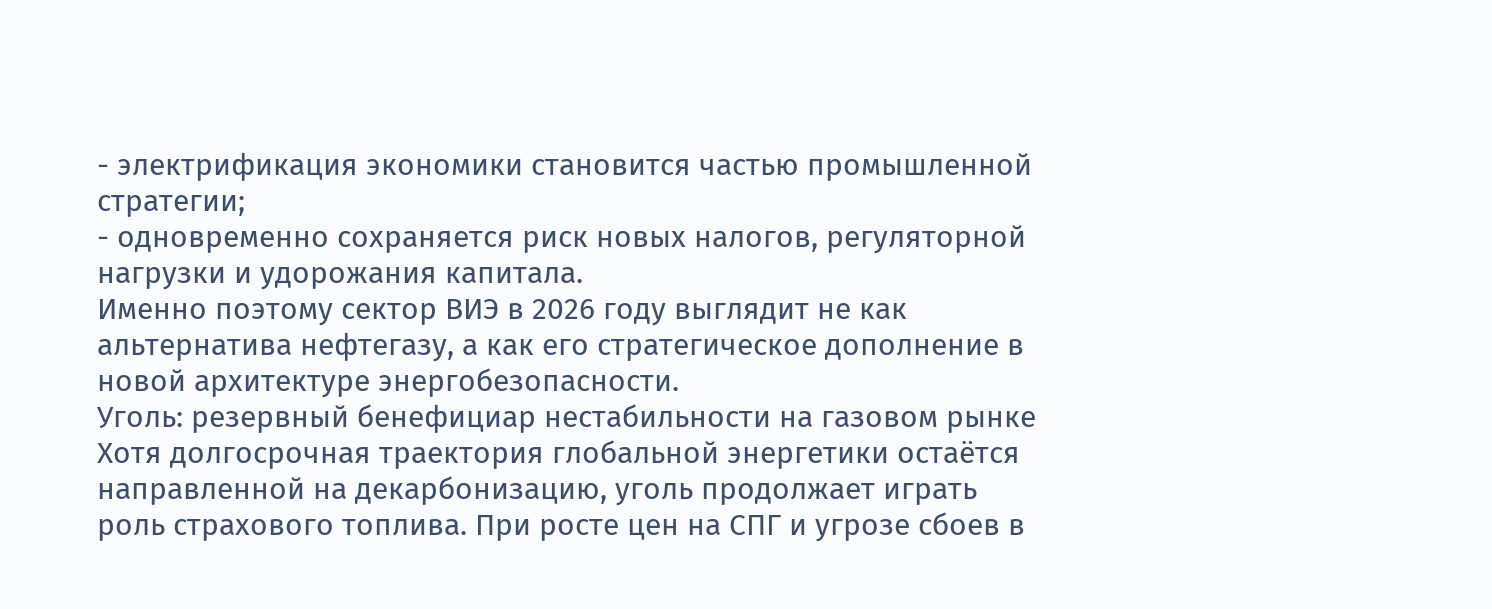- электрификация экономики становится частью промышленной стратегии;
- одновременно сохраняется риск новых налогов, регуляторной нагрузки и удорожания капитала.
Именно поэтому сектор ВИЭ в 2026 году выглядит не как альтернатива нефтегазу, а как его стратегическое дополнение в новой архитектуре энергобезопасности.
Уголь: резервный бенефициар нестабильности на газовом рынке
Хотя долгосрочная траектория глобальной энергетики остаётся направленной на декарбонизацию, уголь продолжает играть роль страхового топлива. При росте цен на СПГ и угрозе сбоев в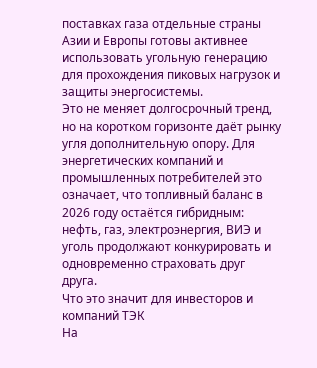поставках газа отдельные страны Азии и Европы готовы активнее использовать угольную генерацию для прохождения пиковых нагрузок и защиты энергосистемы.
Это не меняет долгосрочный тренд, но на коротком горизонте даёт рынку угля дополнительную опору. Для энергетических компаний и промышленных потребителей это означает, что топливный баланс в 2026 году остаётся гибридным: нефть, газ, электроэнергия, ВИЭ и уголь продолжают конкурировать и одновременно страховать друг друга.
Что это значит для инвесторов и компаний ТЭК
На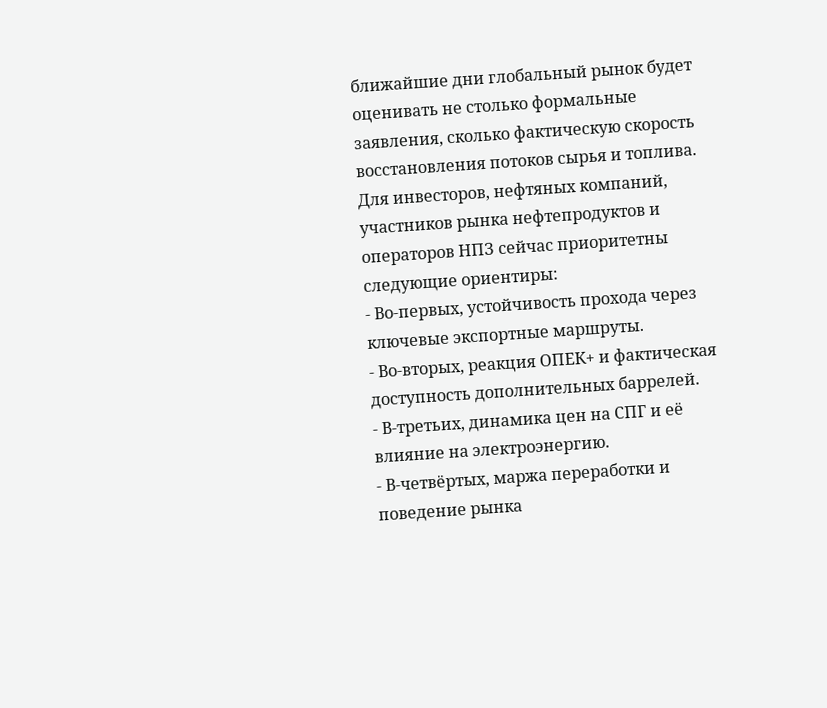ближайшие дни глобальный рынок будет оценивать не столько формальные заявления, сколько фактическую скорость восстановления потоков сырья и топлива. Для инвесторов, нефтяных компаний, участников рынка нефтепродуктов и операторов НПЗ сейчас приоритетны следующие ориентиры:
- Во-первых, устойчивость прохода через ключевые экспортные маршруты.
- Во-вторых, реакция ОПЕК+ и фактическая доступность дополнительных баррелей.
- В-третьих, динамика цен на СПГ и её влияние на электроэнергию.
- В-четвёртых, маржа переработки и поведение рынка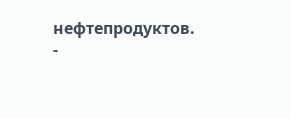нефтепродуктов.
-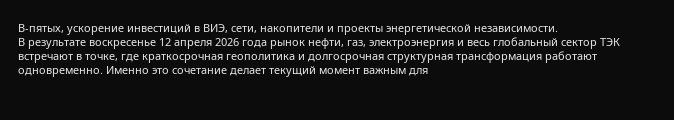В-пятых, ускорение инвестиций в ВИЭ, сети, накопители и проекты энергетической независимости.
В результате воскресенье 12 апреля 2026 года рынок нефти, газ, электроэнергия и весь глобальный сектор ТЭК встречают в точке, где краткосрочная геополитика и долгосрочная структурная трансформация работают одновременно. Именно это сочетание делает текущий момент важным для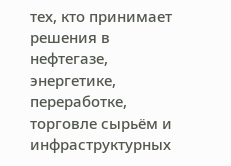тех, кто принимает решения в нефтегазе, энергетике, переработке, торговле сырьём и инфраструктурных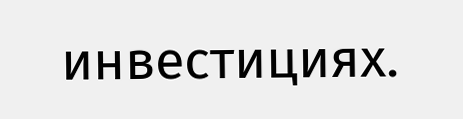инвестициях.